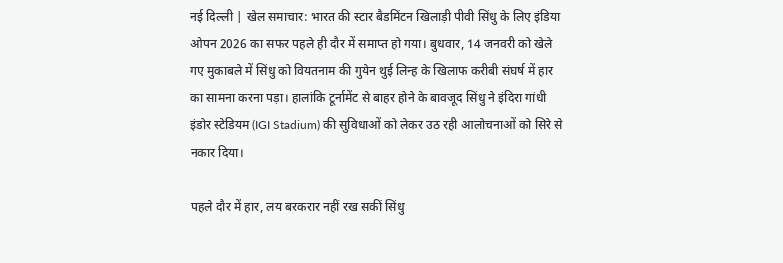नई दिल्ली | खेल समाचार: भारत की स्टार बैडमिंटन खिलाड़ी पीवी सिंधु के लिए इंडिया ओपन 2026 का सफर पहले ही दौर में समाप्त हो गया। बुधवार, 14 जनवरी को खेले गए मुकाबले में सिंधु को वियतनाम की गुयेन थुई लिन्ह के खिलाफ करीबी संघर्ष में हार का सामना करना पड़ा। हालांकि टूर्नामेंट से बाहर होने के बावजूद सिंधु ने इंदिरा गांधी इंडोर स्टेडियम (IGI Stadium) की सुविधाओं को लेकर उठ रही आलोचनाओं को सिरे से नकार दिया।

पहले दौर में हार, लय बरकरार नहीं रख सकीं सिंधु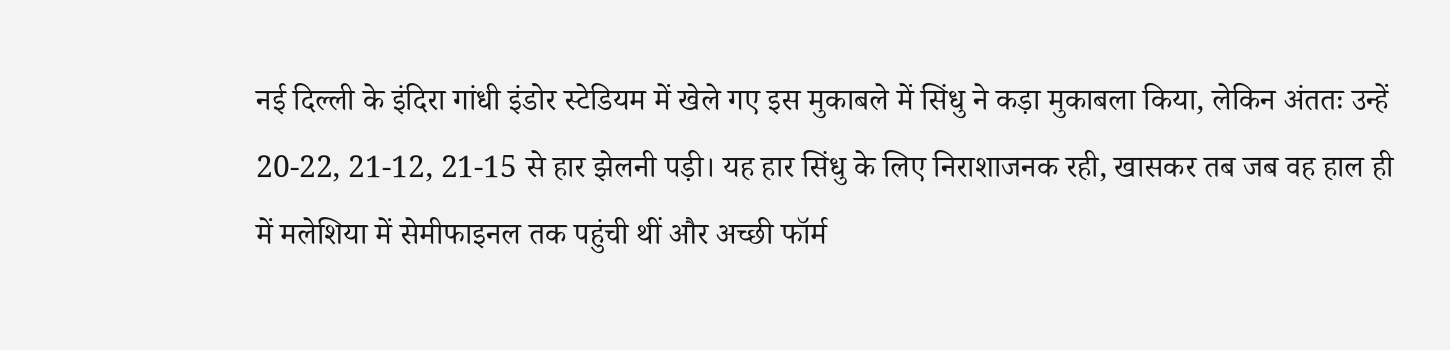नई दिल्ली के इंदिरा गांधी इंडोर स्टेडियम में खेले गए इस मुकाबले में सिंधु ने कड़ा मुकाबला किया, लेकिन अंततः उन्हें 20-22, 21-12, 21-15 से हार झेलनी पड़ी। यह हार सिंधु के लिए निराशाजनक रही, खासकर तब जब वह हाल ही में मलेशिया में सेमीफाइनल तक पहुंची थीं और अच्छी फॉर्म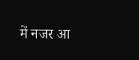में नजर आ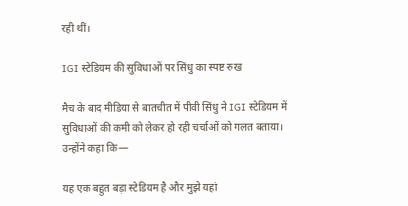रही थीं।

IGI स्टेडियम की सुविधाओं पर सिंधु का स्पष्ट रुख

मैच के बाद मीडिया से बातचीत में पीवी सिंधु ने IGI स्टेडियम में सुविधाओं की कमी को लेकर हो रही चर्चाओं को गलत बताया। उन्होंने कहा कि—

यह एक बहुत बड़ा स्टेडियम है और मुझे यहां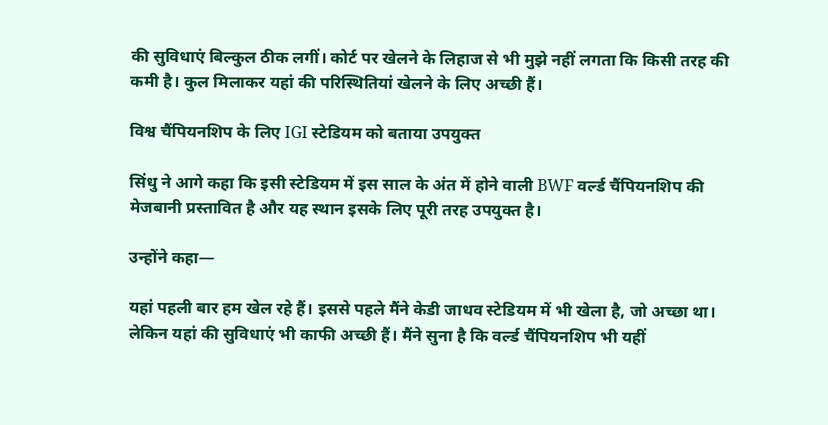की सुविधाएं बिल्कुल ठीक लगीं। कोर्ट पर खेलने के लिहाज से भी मुझे नहीं लगता कि किसी तरह की कमी है। कुल मिलाकर यहां की परिस्थितियां खेलने के लिए अच्छी हैं।

विश्व चैंपियनशिप के लिए IGI स्टेडियम को बताया उपयुक्त

सिंधु ने आगे कहा कि इसी स्टेडियम में इस साल के अंत में होने वाली BWF वर्ल्ड चैंपियनशिप की मेजबानी प्रस्तावित है और यह स्थान इसके लिए पूरी तरह उपयुक्त है।

उन्होंने कहा—

यहां पहली बार हम खेल रहे हैं। इससे पहले मैंने केडी जाधव स्टेडियम में भी खेला है, जो अच्छा था। लेकिन यहां की सुविधाएं भी काफी अच्छी हैं। मैंने सुना है कि वर्ल्ड चैंपियनशिप भी यहीं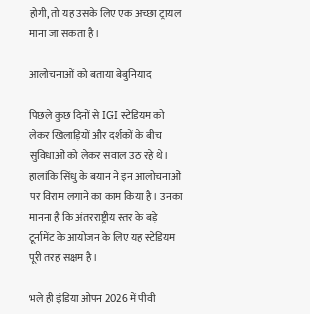होगी, तो यह उसके लिए एक अच्छा ट्रायल माना जा सकता है।

आलोचनाओं को बताया बेबुनियाद

पिछले कुछ दिनों से IGI स्टेडियम को लेकर खिलाड़ियों और दर्शकों के बीच सुविधाओं को लेकर सवाल उठ रहे थे। हालांकि सिंधु के बयान ने इन आलोचनाओं पर विराम लगाने का काम किया है। उनका मानना है कि अंतरराष्ट्रीय स्तर के बड़े टूर्नामेंट के आयोजन के लिए यह स्टेडियम पूरी तरह सक्षम है।

भले ही इंडिया ओपन 2026 में पीवी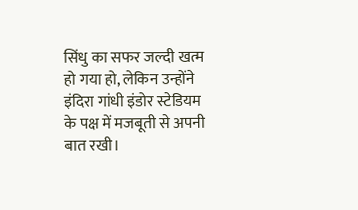सिंधु का सफर जल्दी खत्म हो गया हो, लेकिन उन्होंने इंदिरा गांधी इंडोर स्टेडियम के पक्ष में मजबूती से अपनी बात रखी।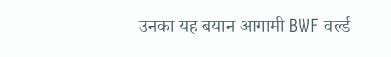उनका यह बयान आगामी BWF वर्ल्ड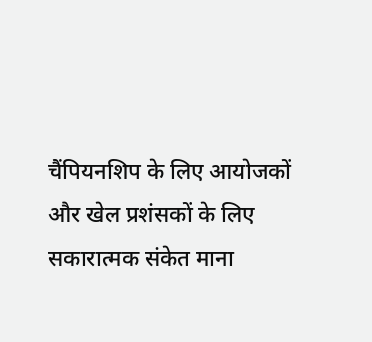चैंपियनशिप के लिए आयोजकों और खेल प्रशंसकों के लिए सकारात्मक संकेत माना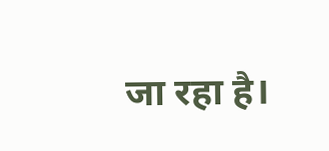जा रहा है।